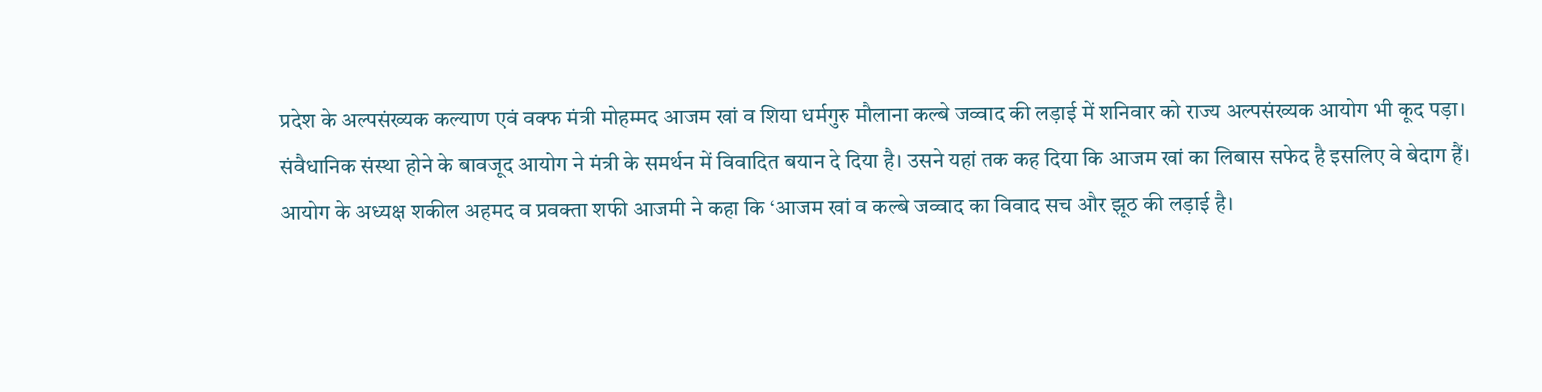प्रदेश के अल्पसंख्यक कल्याण एवं वक्फ मंत्री मोहम्मद आजम खां व शिया धर्मगुरु मौलाना कल्बे जव्वाद की लड़ाई में शनिवार को राज्य अल्पसंख्यक आयोग भी कूद पड़ा।
संवैधानिक संस्था होने के बावजूद आयोग ने मंत्री के समर्थन में विवादित बयान दे दिया है। उसने यहां तक कह दिया कि आजम खां का लिबास सफेद है इसलिए वे बेदाग हैं।
आयोग के अध्यक्ष शकील अहमद व प्रवक्ता शफी आजमी ने कहा कि ‘आजम खां व कल्बे जव्वाद का विवाद सच और झूठ की लड़ाई है।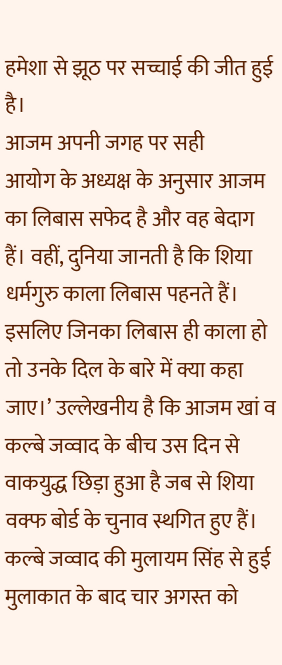हमेशा से झूठ पर सच्चाई की जीत हुई है।
आजम अपनी जगह पर सही
आयोग के अध्यक्ष के अनुसार आजम का लिबास सफेद है और वह बेदाग हैं। वहीं, दुनिया जानती है कि शिया धर्मगुरु काला लिबास पहनते हैं।
इसलिए जिनका लिबास ही काला हो तो उनके दिल के बारे में क्या कहा जाए।’ उल्लेखनीय है कि आजम खां व कल्बे जव्वाद के बीच उस दिन से वाकयुद्ध छिड़ा हुआ है जब से शिया वक्फ बोर्ड के चुनाव स्थगित हुए हैं।
कल्बे जव्वाद की मुलायम सिंह से हुई मुलाकात के बाद चार अगस्त को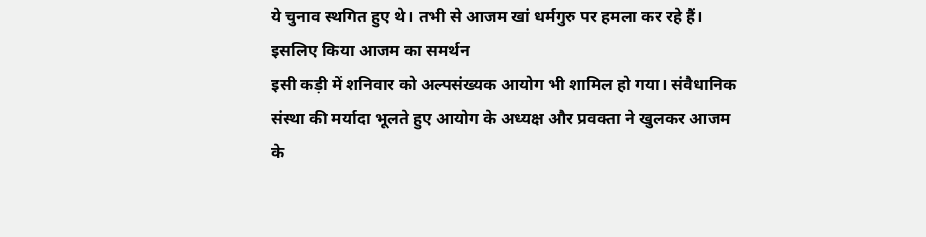ये चुनाव स्थगित हुए थे। तभी से आजम खां धर्मगुरु पर हमला कर रहे हैं।
इसलिए किया आजम का समर्थन
इसी कड़ी में शनिवार को अल्पसंख्यक आयोग भी शामिल हो गया। संवैधानिक संस्था की मर्यादा भूलते हुए आयोग के अध्यक्ष और प्रवक्ता ने खुलकर आजम के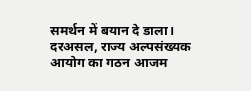समर्थन में बयान दे डाला।
दरअसल, राज्य अल्पसंख्यक आयोग का गठन आजम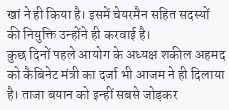खां ने ही किया है। इसमें चेयरमैन सहित सदस्यों की नियुक्ति उन्होंने ही करवाई है।
कुछ दिनों पहले आयोग के अध्यक्ष शकील अहमद को कैबिनेट मंत्री का दर्जा भी आजम ने ही दिलाया है। ताजा बयान को इन्हीं सबसे जोड़कर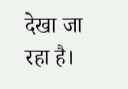देखा जा रहा है।